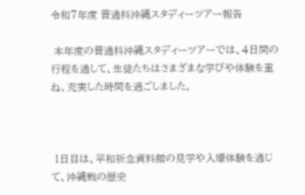令和7年度 普通科沖縄スタディーツアー報告

 本年度の普通科沖縄スタディーツアーでは、4日間の行程を通して、生徒たちはさまざまな学びや体験を重ね、充実した時間を過ごしました。



 1日目は、平和祈念資料館の見学や入壕体験を通じて、沖縄戦の歴史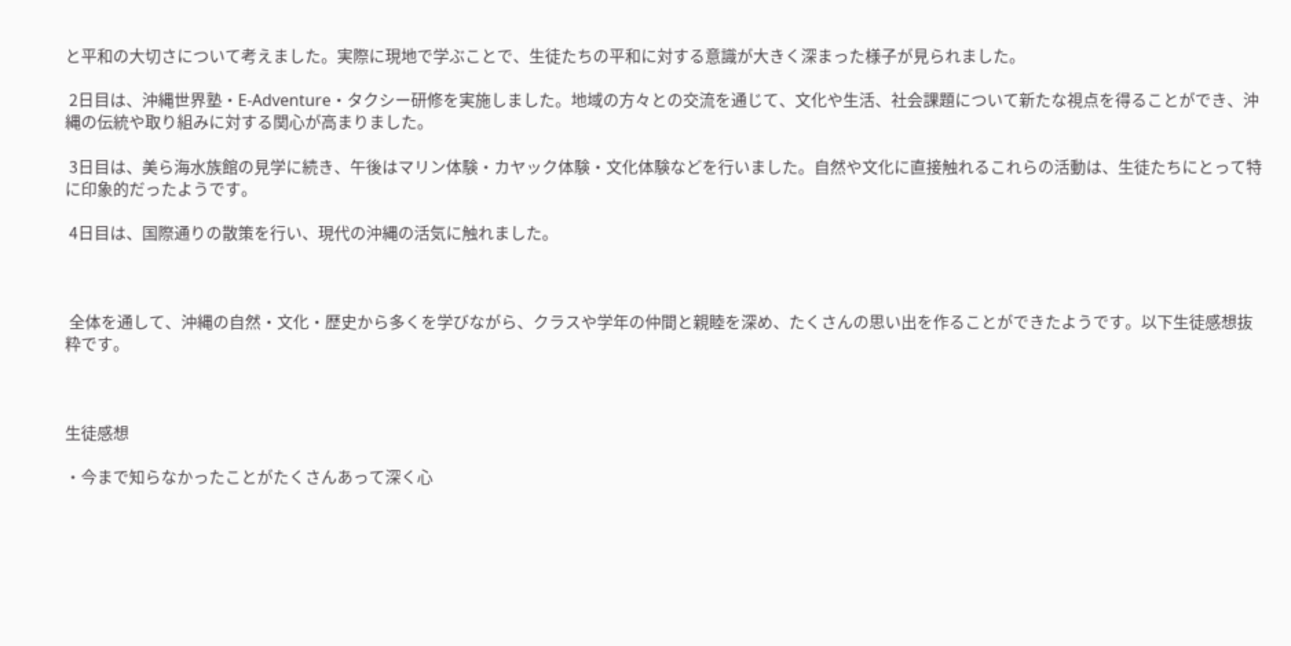と平和の大切さについて考えました。実際に現地で学ぶことで、生徒たちの平和に対する意識が大きく深まった様子が見られました。

 2日目は、沖縄世界塾・E-Adventure・タクシー研修を実施しました。地域の方々との交流を通じて、文化や生活、社会課題について新たな視点を得ることができ、沖縄の伝統や取り組みに対する関心が高まりました。

 3日目は、美ら海水族館の見学に続き、午後はマリン体験・カヤック体験・文化体験などを行いました。自然や文化に直接触れるこれらの活動は、生徒たちにとって特に印象的だったようです。

 4日目は、国際通りの散策を行い、現代の沖縄の活気に触れました。



 全体を通して、沖縄の自然・文化・歴史から多くを学びながら、クラスや学年の仲間と親睦を深め、たくさんの思い出を作ることができたようです。以下生徒感想抜粋です。



生徒感想

・今まで知らなかったことがたくさんあって深く心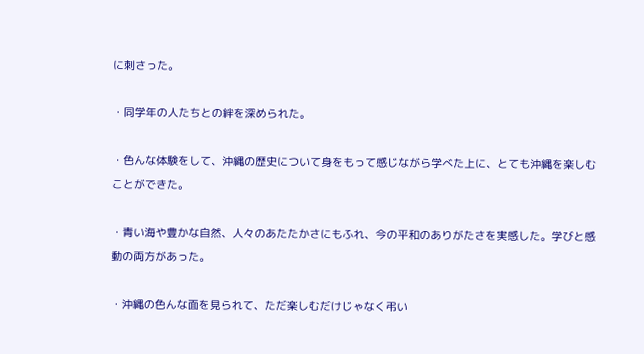に刺さった。

・同学年の人たちとの絆を深められた。

・色んな体験をして、沖縄の歴史について身をもって感じながら学べた上に、とても沖縄を楽しむことができた。

・青い海や豊かな自然、人々のあたたかさにもふれ、今の平和のありがたさを実感した。学びと感動の両方があった。

・沖縄の色んな面を見られて、ただ楽しむだけじゃなく弔い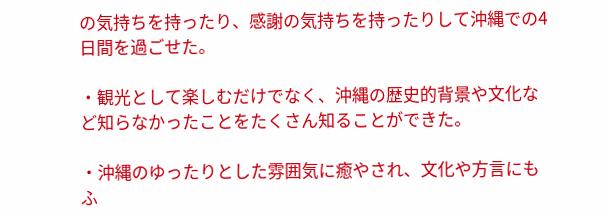の気持ちを持ったり、感謝の気持ちを持ったりして沖縄での4日間を過ごせた。

・観光として楽しむだけでなく、沖縄の歴史的背景や文化など知らなかったことをたくさん知ることができた。

・沖縄のゆったりとした雰囲気に癒やされ、文化や方言にもふ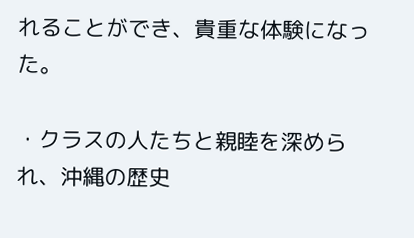れることができ、貴重な体験になった。

・クラスの人たちと親睦を深められ、沖縄の歴史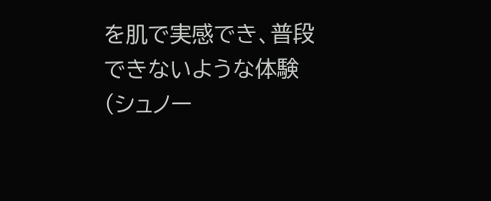を肌で実感でき、普段できないような体験(シュノー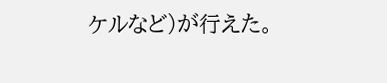ケルなど)が行えた。